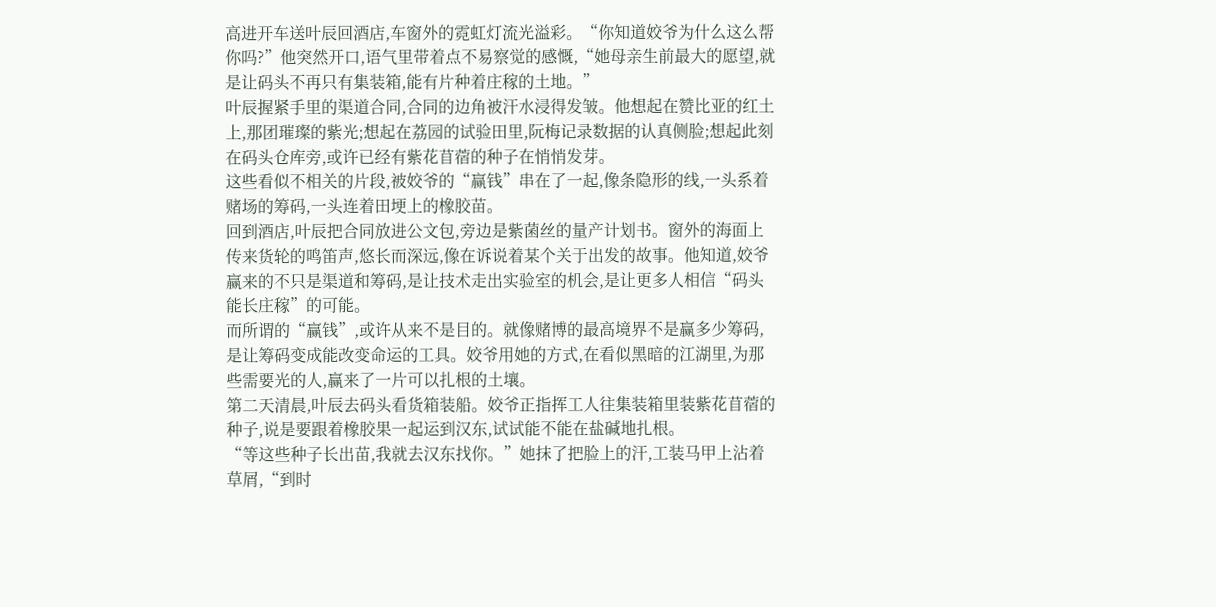高进开车送叶辰回酒店,车窗外的霓虹灯流光溢彩。“你知道姣爷为什么这么帮你吗?”他突然开口,语气里带着点不易察觉的感慨,“她母亲生前最大的愿望,就是让码头不再只有集装箱,能有片种着庄稼的土地。”
叶辰握紧手里的渠道合同,合同的边角被汗水浸得发皱。他想起在赞比亚的红土上,那团璀璨的紫光;想起在荔园的试验田里,阮梅记录数据的认真侧脸;想起此刻在码头仓库旁,或许已经有紫花苜蓿的种子在悄悄发芽。
这些看似不相关的片段,被姣爷的“赢钱”串在了一起,像条隐形的线,一头系着赌场的筹码,一头连着田埂上的橡胶苗。
回到酒店,叶辰把合同放进公文包,旁边是紫菌丝的量产计划书。窗外的海面上传来货轮的鸣笛声,悠长而深远,像在诉说着某个关于出发的故事。他知道,姣爷赢来的不只是渠道和筹码,是让技术走出实验室的机会,是让更多人相信“码头能长庄稼”的可能。
而所谓的“赢钱”,或许从来不是目的。就像赌博的最高境界不是赢多少筹码,是让筹码变成能改变命运的工具。姣爷用她的方式,在看似黑暗的江湖里,为那些需要光的人,赢来了一片可以扎根的土壤。
第二天清晨,叶辰去码头看货箱装船。姣爷正指挥工人往集装箱里装紫花苜蓿的种子,说是要跟着橡胶果一起运到汉东,试试能不能在盐碱地扎根。
“等这些种子长出苗,我就去汉东找你。”她抹了把脸上的汗,工装马甲上沾着草屑,“到时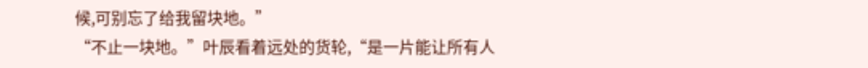候,可别忘了给我留块地。”
“不止一块地。”叶辰看着远处的货轮,“是一片能让所有人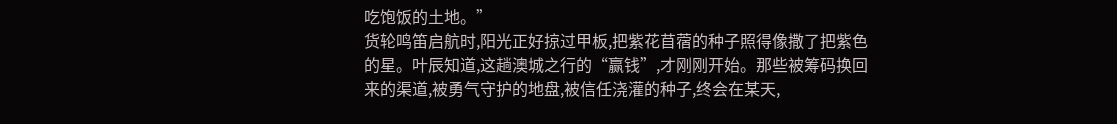吃饱饭的土地。”
货轮鸣笛启航时,阳光正好掠过甲板,把紫花苜蓿的种子照得像撒了把紫色的星。叶辰知道,这趟澳城之行的“赢钱”,才刚刚开始。那些被筹码换回来的渠道,被勇气守护的地盘,被信任浇灌的种子,终会在某天,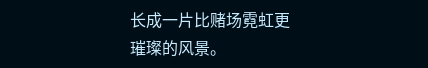长成一片比赌场霓虹更璀璨的风景。